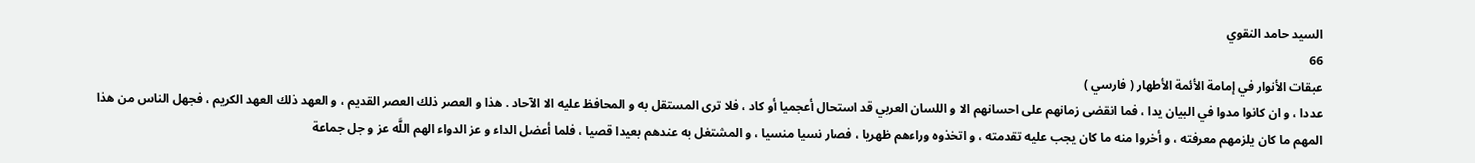السيد حامد النقوي
66
عبقات الأنوار في إمامة الأئمة الأطهار ( فارسي )
عددا ، و ان كانوا مدوا في البيان يدا ، فما انقضى زمانهم على احسانهم الا و اللسان العربي قد استحال أعجميا أو كاد ، فلا ترى المستقل به و المحافظ عليه الا الآحاد . هذا و العصر ذلك العصر القديم ، و العهد ذلك العهد الكريم ، فجهل الناس من هذا المهم ما كان يلزمهم معرفته ، و أخروا منه ما كان يجب عليه تقدمته ، و اتخذوه وراءهم ظهريا ، فصار نسيا منسيا ، و المشتغل به عندهم بعيدا قصيا ، فلما أعضل الداء و عز الدواء الهم اللَّه عز و جل جماعة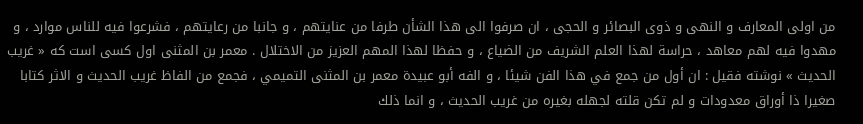من اولى المعارف و النهى و ذوى البصائر و الحجى ، ان صرفوا الى هذا الشأن طرفا من عنايتهم ، و جانبا من رعايتهم ، فشرعوا فيه للناس موارد ، و مهدوا فيه لهم معاهد ، حراسة لهذا العلم الشريف من الضياع ، و حفظا لهذا المهم العزيز من الاختلال . معمر بن المثنى اول كسى است كه « غريب الحديث » نوشته فقيل : ان أول من جمع في هذا الفن شيئا ، و الفه أبو عبيدة معمر بن المثنى التميمي ، فجمع من الفاظ غريب الحديث و الاثر كتابا صغيرا ذا أوراق معدودات و لم تكن قلته لجهله بغيره من غريب الحديث ، و انما ذلك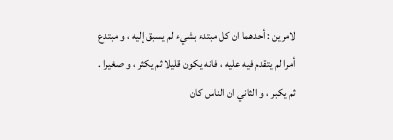لامرين : أحدهما ان كل مبتدء بشيء لم يسبق إليه ، و مبتدع أمرا لم يتقدم فيه عليه ، فانه يكون قليلا ثم يكثر ، و صغيرا . ثم يكبر ، و الثاني ان الناس كان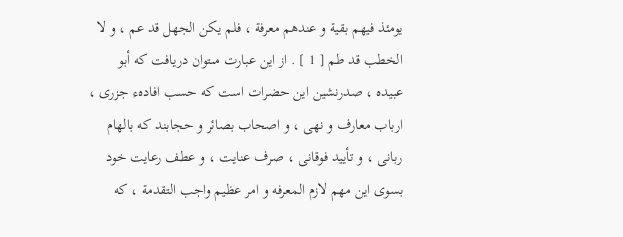يومئذ فيهم بقية و عندهم معرفة ، فلم يكن الجهل قد عم ، و لا الخطب قد طم [ 1 ] . از اين عبارت مىتوان دريافت كه أبو عبيده ، صدرنشين اين حضرات است كه حسب افادهء جزرى ، ارباب معارف و نهى ، و اصحاب بصائر و حجابند كه بالهام ربانى ، و تأييد فوقانى ، صرف عنايت ، و عطف رعايت خود بسوى اين مهم لازم المعرفه و امر عظيم واجب التقدمة ، كه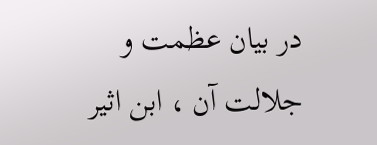در بيان عظمت و جلالت آن ، ابن اثير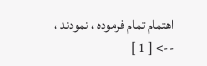اهتمام تمام فرموده ، نمودند ،
--> [ 1 ]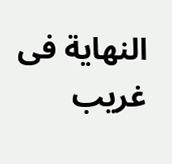النهاية فى غريب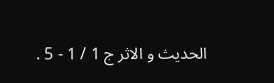الحديث و الاثر ج 1 / 1 - 5 .